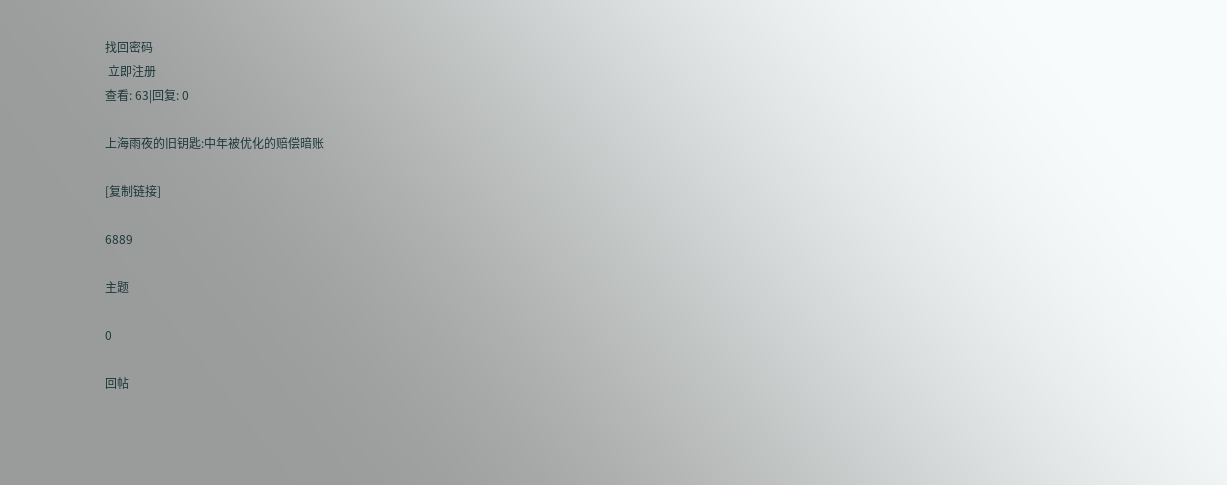找回密码
 立即注册
查看: 63|回复: 0

上海雨夜的旧钥匙:中年被优化的赔偿暗账

[复制链接]

6889

主题

0

回帖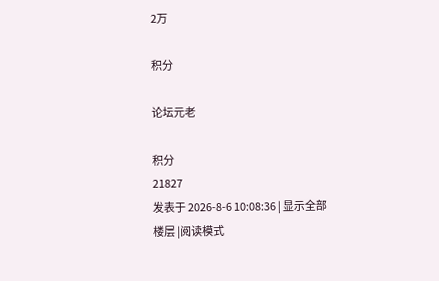2万

积分

论坛元老

积分
21827
发表于 2026-8-6 10:08:36 | 显示全部楼层 |阅读模式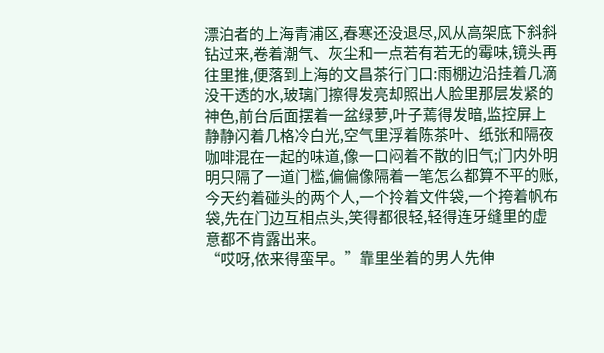漂泊者的上海青浦区,春寒还没退尽,风从高架底下斜斜钻过来,卷着潮气、灰尘和一点若有若无的霉味,镜头再往里推,便落到上海的文昌茶行门口:雨棚边沿挂着几滴没干透的水,玻璃门擦得发亮却照出人脸里那层发紧的神色,前台后面摆着一盆绿萝,叶子蔫得发暗,监控屏上静静闪着几格冷白光,空气里浮着陈茶叶、纸张和隔夜咖啡混在一起的味道,像一口闷着不散的旧气;门内外明明只隔了一道门槛,偏偏像隔着一笔怎么都算不平的账,今天约着碰头的两个人,一个拎着文件袋,一个挎着帆布袋,先在门边互相点头,笑得都很轻,轻得连牙缝里的虚意都不肯露出来。
“哎呀,侬来得蛮早。”靠里坐着的男人先伸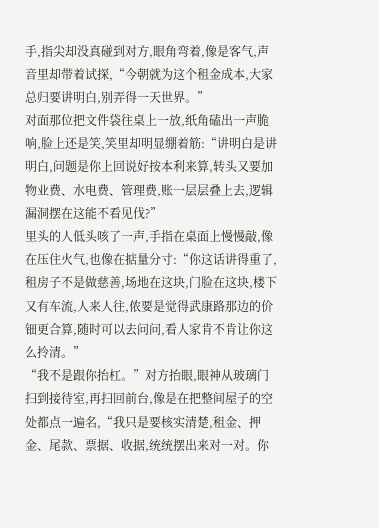手,指尖却没真碰到对方,眼角弯着,像是客气,声音里却带着试探,“今朝就为这个租金成本,大家总归要讲明白,别弄得一天世界。”
对面那位把文件袋往桌上一放,纸角磕出一声脆响,脸上还是笑,笑里却明显绷着筋:“讲明白是讲明白,问题是你上回说好按本利来算,转头又要加物业费、水电费、管理费,账一层层叠上去,逻辑漏洞摆在这能不看见伐?”
里头的人低头咳了一声,手指在桌面上慢慢敲,像在压住火气,也像在掂量分寸:“你这话讲得重了,租房子不是做慈善,场地在这块,门脸在这块,楼下又有车流,人来人往,侬要是觉得武康路那边的价钿更合算,随时可以去问问,看人家肯不肯让你这么拎清。”
“我不是跟你抬杠。”对方抬眼,眼神从玻璃门扫到接待室,再扫回前台,像是在把整间屋子的空处都点一遍名,“我只是要核实清楚,租金、押金、尾款、票据、收据,统统摆出来对一对。你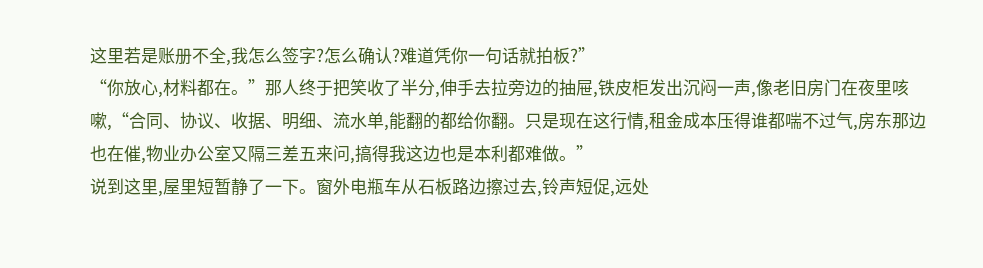这里若是账册不全,我怎么签字?怎么确认?难道凭你一句话就拍板?”
“你放心,材料都在。”那人终于把笑收了半分,伸手去拉旁边的抽屉,铁皮柜发出沉闷一声,像老旧房门在夜里咳嗽,“合同、协议、收据、明细、流水单,能翻的都给你翻。只是现在这行情,租金成本压得谁都喘不过气,房东那边也在催,物业办公室又隔三差五来问,搞得我这边也是本利都难做。”
说到这里,屋里短暂静了一下。窗外电瓶车从石板路边擦过去,铃声短促,远处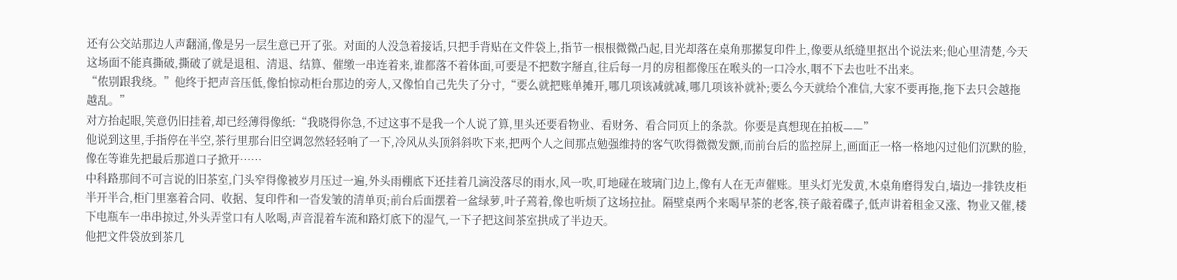还有公交站那边人声翻涌,像是另一层生意已开了张。对面的人没急着接话,只把手背贴在文件袋上,指节一根根微微凸起,目光却落在桌角那摞复印件上,像要从纸缝里抠出个说法来;他心里清楚,今天这场面不能真撕破,撕破了就是退租、清退、结算、催缴一串连着来,谁都落不着体面,可要是不把数字掰直,往后每一月的房租都像压在喉头的一口冷水,咽不下去也吐不出来。
“侬别跟我绕。”他终于把声音压低,像怕惊动柜台那边的旁人,又像怕自己先失了分寸,“要么就把账单摊开,哪几项该减就减,哪几项该补就补;要么今天就给个准信,大家不要再拖,拖下去只会越拖越乱。”
对方抬起眼,笑意仍旧挂着,却已经薄得像纸:“我晓得你急,不过这事不是我一个人说了算,里头还要看物业、看财务、看合同页上的条款。你要是真想现在拍板——”
他说到这里,手指停在半空,茶行里那台旧空调忽然轻轻响了一下,冷风从头顶斜斜吹下来,把两个人之间那点勉强维持的客气吹得微微发颤,而前台后的监控屏上,画面正一格一格地闪过他们沉默的脸,像在等谁先把最后那道口子掀开……
中科路那间不可言说的旧茶室,门头窄得像被岁月压过一遍,外头雨棚底下还挂着几滴没落尽的雨水,风一吹,叮地碰在玻璃门边上,像有人在无声催账。里头灯光发黄,木桌角磨得发白,墙边一排铁皮柜半开半合,柜门里塞着合同、收据、复印件和一沓发皱的清单页;前台后面摆着一盆绿萝,叶子蔫着,像也听烦了这场拉扯。隔壁桌两个来喝早茶的老客,筷子敲着碟子,低声讲着租金又涨、物业又催,楼下电瓶车一串串掠过,外头弄堂口有人吆喝,声音混着车流和路灯底下的湿气,一下子把这间茶室拱成了半边天。
他把文件袋放到茶几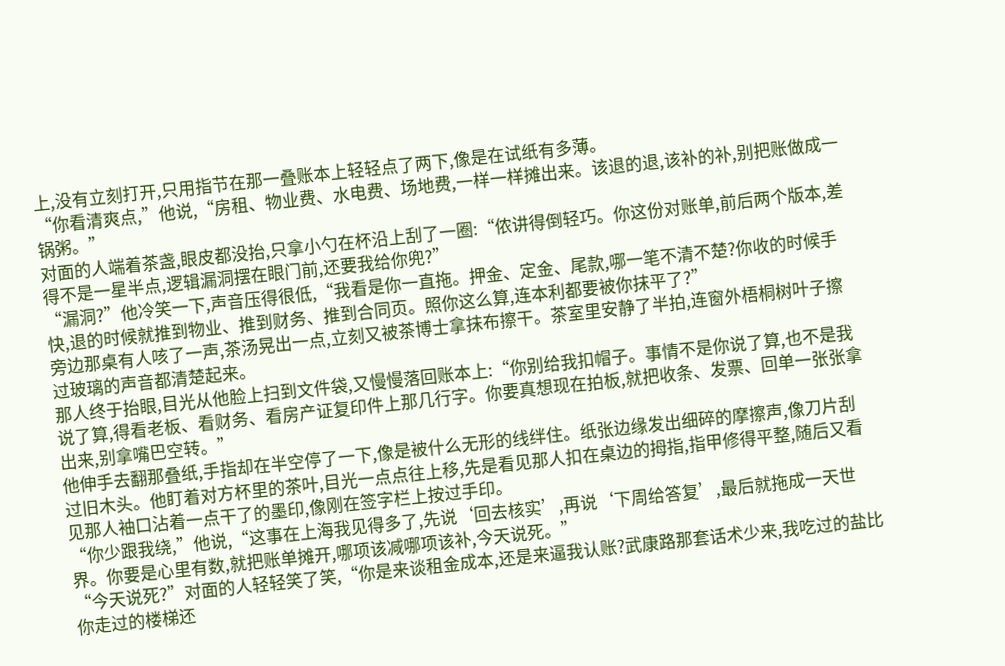上,没有立刻打开,只用指节在那一叠账本上轻轻点了两下,像是在试纸有多薄。
“你看清爽点,”他说,“房租、物业费、水电费、场地费,一样一样摊出来。该退的退,该补的补,别把账做成一锅粥。”
对面的人端着茶盏,眼皮都没抬,只拿小勺在杯沿上刮了一圈:“侬讲得倒轻巧。你这份对账单,前后两个版本,差得不是一星半点,逻辑漏洞摆在眼门前,还要我给你兜?”
“漏洞?”他冷笑一下,声音压得很低,“我看是你一直拖。押金、定金、尾款,哪一笔不清不楚?你收的时候手快,退的时候就推到物业、推到财务、推到合同页。照你这么算,连本利都要被你抹平了?”
旁边那桌有人咳了一声,茶汤晃出一点,立刻又被茶博士拿抹布擦干。茶室里安静了半拍,连窗外梧桐树叶子擦过玻璃的声音都清楚起来。
那人终于抬眼,目光从他脸上扫到文件袋,又慢慢落回账本上:“你别给我扣帽子。事情不是你说了算,也不是我说了算,得看老板、看财务、看房产证复印件上那几行字。你要真想现在拍板,就把收条、发票、回单一张张拿出来,别拿嘴巴空转。”
他伸手去翻那叠纸,手指却在半空停了一下,像是被什么无形的线绊住。纸张边缘发出细碎的摩擦声,像刀片刮过旧木头。他盯着对方杯里的茶叶,目光一点点往上移,先是看见那人扣在桌边的拇指,指甲修得平整,随后又看见那人袖口沾着一点干了的墨印,像刚在签字栏上按过手印。
“你少跟我绕,”他说,“这事在上海我见得多了,先说‘回去核实’,再说‘下周给答复’,最后就拖成一天世界。你要是心里有数,就把账单摊开,哪项该减哪项该补,今天说死。”
“今天说死?”对面的人轻轻笑了笑,“你是来谈租金成本,还是来逼我认账?武康路那套话术少来,我吃过的盐比你走过的楼梯还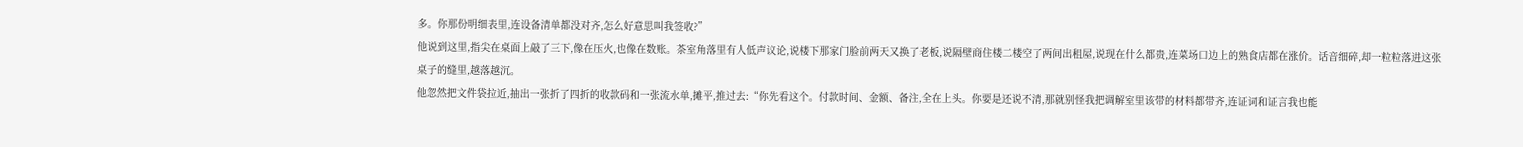多。你那份明细表里,连设备清单都没对齐,怎么好意思叫我签收?”
他说到这里,指尖在桌面上敲了三下,像在压火,也像在数账。茶室角落里有人低声议论,说楼下那家门脸前两天又换了老板,说隔壁商住楼二楼空了两间出租屋,说现在什么都贵,连菜场口边上的熟食店都在涨价。话音细碎,却一粒粒落进这张桌子的缝里,越落越沉。
他忽然把文件袋拉近,抽出一张折了四折的收款码和一张流水单,摊平,推过去:“你先看这个。付款时间、金额、备注,全在上头。你要是还说不清,那就别怪我把调解室里该带的材料都带齐,连证词和证言我也能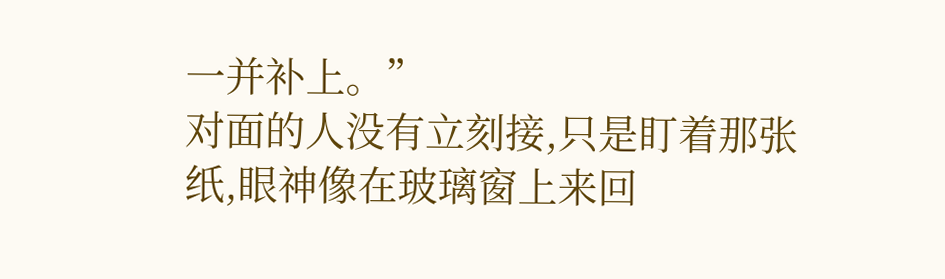一并补上。”
对面的人没有立刻接,只是盯着那张纸,眼神像在玻璃窗上来回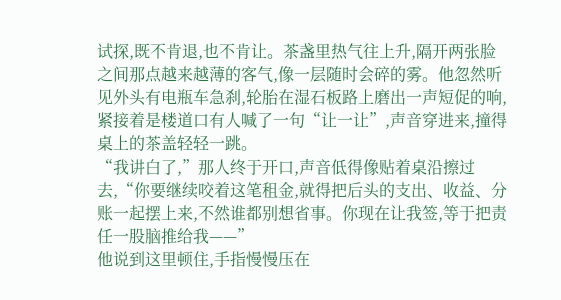试探,既不肯退,也不肯让。茶盏里热气往上升,隔开两张脸之间那点越来越薄的客气,像一层随时会碎的雾。他忽然听见外头有电瓶车急刹,轮胎在湿石板路上磨出一声短促的响,紧接着是楼道口有人喊了一句“让一让”,声音穿进来,撞得桌上的茶盖轻轻一跳。
“我讲白了,”那人终于开口,声音低得像贴着桌沿擦过去,“你要继续咬着这笔租金,就得把后头的支出、收益、分账一起摆上来,不然谁都别想省事。你现在让我签,等于把责任一股脑推给我——”
他说到这里顿住,手指慢慢压在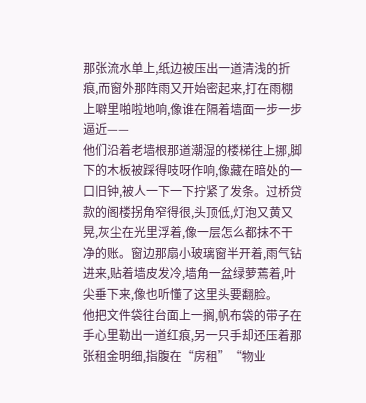那张流水单上,纸边被压出一道清浅的折痕,而窗外那阵雨又开始密起来,打在雨棚上噼里啪啦地响,像谁在隔着墙面一步一步逼近——
他们沿着老墙根那道潮湿的楼梯往上挪,脚下的木板被踩得吱呀作响,像藏在暗处的一口旧钟,被人一下一下拧紧了发条。过桥贷款的阁楼拐角窄得很,头顶低,灯泡又黄又晃,灰尘在光里浮着,像一层怎么都抹不干净的账。窗边那扇小玻璃窗半开着,雨气钻进来,贴着墙皮发冷,墙角一盆绿萝蔫着,叶尖垂下来,像也听懂了这里头要翻脸。
他把文件袋往台面上一搁,帆布袋的带子在手心里勒出一道红痕,另一只手却还压着那张租金明细,指腹在“房租”“物业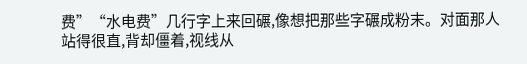费”“水电费”几行字上来回碾,像想把那些字碾成粉末。对面那人站得很直,背却僵着,视线从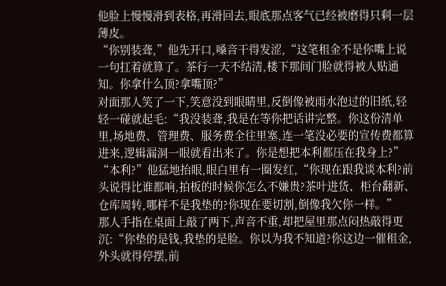他脸上慢慢滑到表格,再滑回去,眼底那点客气已经被磨得只剩一层薄皮。
“你别装聋,”他先开口,嗓音干得发涩,“这笔租金不是你嘴上说一句扛着就算了。茶行一天不结清,楼下那间门脸就得被人贴通知。你拿什么顶?拿嘴顶?”
对面那人笑了一下,笑意没到眼睛里,反倒像被雨水泡过的旧纸,轻轻一碰就起毛:“我没装聋,我是在等你把话讲完整。你这份清单里,场地费、管理费、服务费全往里塞,连一笔没必要的宣传费都算进来,逻辑漏洞一眼就看出来了。你是想把本利都压在我身上?”
“本利?”他猛地抬眼,眼白里有一圈发红,“你现在跟我谈本利?前头说得比谁都响,拍板的时候你怎么不嫌贵?茶叶进货、柜台翻新、仓库周转,哪样不是我垫的?你现在要切割,倒像我欠你一样。”
那人手指在桌面上敲了两下,声音不重,却把屋里那点闷热敲得更沉:“你垫的是钱,我垫的是脸。你以为我不知道?你这边一催租金,外头就得停摆,前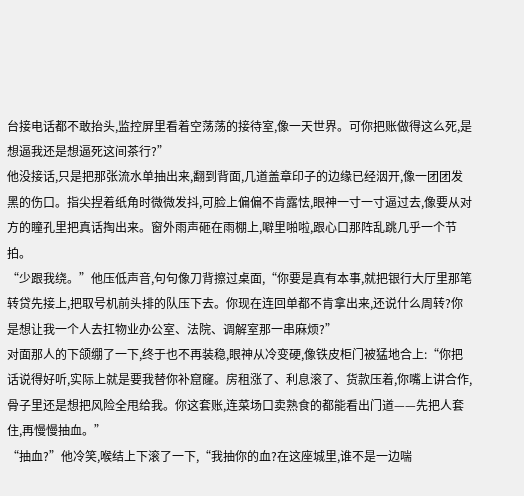台接电话都不敢抬头,监控屏里看着空荡荡的接待室,像一天世界。可你把账做得这么死,是想逼我还是想逼死这间茶行?”
他没接话,只是把那张流水单抽出来,翻到背面,几道盖章印子的边缘已经洇开,像一团团发黑的伤口。指尖捏着纸角时微微发抖,可脸上偏偏不肯露怯,眼神一寸一寸逼过去,像要从对方的瞳孔里把真话掏出来。窗外雨声砸在雨棚上,噼里啪啦,跟心口那阵乱跳几乎一个节拍。
“少跟我绕。”他压低声音,句句像刀背擦过桌面,“你要是真有本事,就把银行大厅里那笔转贷先接上,把取号机前头排的队压下去。你现在连回单都不肯拿出来,还说什么周转?你是想让我一个人去扛物业办公室、法院、调解室那一串麻烦?”
对面那人的下颌绷了一下,终于也不再装稳,眼神从冷变硬,像铁皮柜门被猛地合上:“你把话说得好听,实际上就是要我替你补窟窿。房租涨了、利息滚了、货款压着,你嘴上讲合作,骨子里还是想把风险全甩给我。你这套账,连菜场口卖熟食的都能看出门道——先把人套住,再慢慢抽血。”
“抽血?”他冷笑,喉结上下滚了一下,“我抽你的血?在这座城里,谁不是一边喘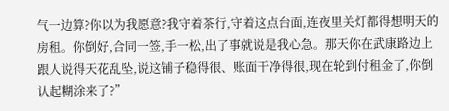气一边算?你以为我愿意?我守着茶行,守着这点台面,连夜里关灯都得想明天的房租。你倒好,合同一签,手一松,出了事就说是我心急。那天你在武康路边上跟人说得天花乱坠,说这铺子稳得很、账面干净得很,现在轮到付租金了,你倒认起糊涂来了?”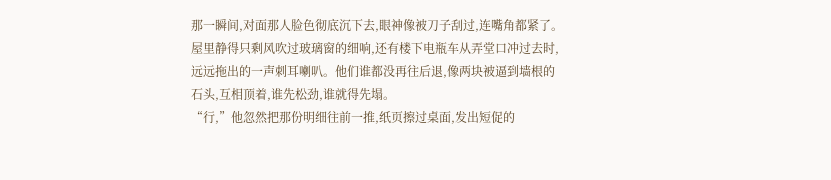那一瞬间,对面那人脸色彻底沉下去,眼神像被刀子刮过,连嘴角都紧了。屋里静得只剩风吹过玻璃窗的细响,还有楼下电瓶车从弄堂口冲过去时,远远拖出的一声刺耳喇叭。他们谁都没再往后退,像两块被逼到墙根的石头,互相顶着,谁先松劲,谁就得先塌。
“行,”他忽然把那份明细往前一推,纸页擦过桌面,发出短促的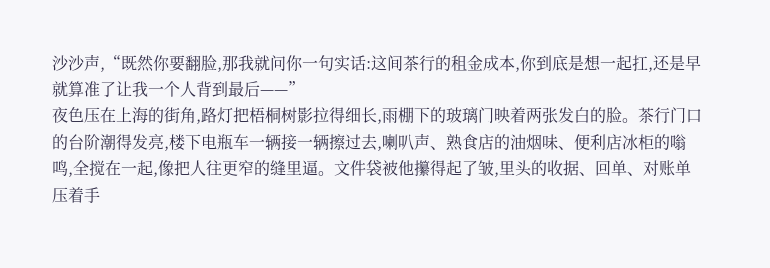沙沙声,“既然你要翻脸,那我就问你一句实话:这间茶行的租金成本,你到底是想一起扛,还是早就算准了让我一个人背到最后——”
夜色压在上海的街角,路灯把梧桐树影拉得细长,雨棚下的玻璃门映着两张发白的脸。茶行门口的台阶潮得发亮,楼下电瓶车一辆接一辆擦过去,喇叭声、熟食店的油烟味、便利店冰柜的嗡鸣,全搅在一起,像把人往更窄的缝里逼。文件袋被他攥得起了皱,里头的收据、回单、对账单压着手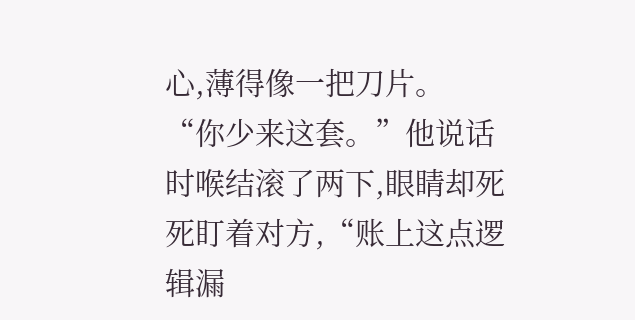心,薄得像一把刀片。
“你少来这套。”他说话时喉结滚了两下,眼睛却死死盯着对方,“账上这点逻辑漏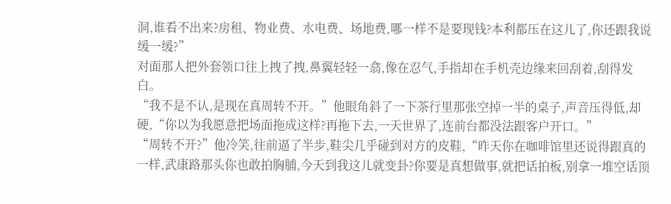洞,谁看不出来?房租、物业费、水电费、场地费,哪一样不是要现钱?本利都压在这儿了,你还跟我说缓一缓?”
对面那人把外套领口往上拽了拽,鼻翼轻轻一翕,像在忍气,手指却在手机壳边缘来回刮着,刮得发白。
“我不是不认,是现在真周转不开。”他眼角斜了一下茶行里那张空掉一半的桌子,声音压得低,却硬,“你以为我愿意把场面拖成这样?再拖下去,一天世界了,连前台都没法跟客户开口。”
“周转不开?”他冷笑,往前逼了半步,鞋尖几乎碰到对方的皮鞋,“昨天你在咖啡馆里还说得跟真的一样,武康路那头你也敢拍胸脯,今天到我这儿就变卦?你要是真想做事,就把话拍板,别拿一堆空话顶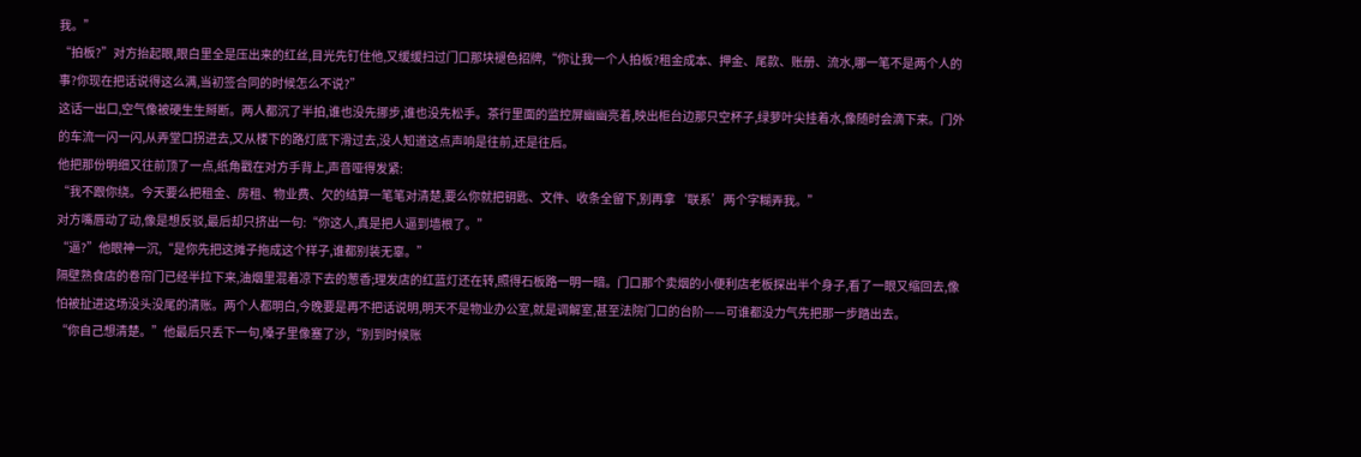我。”
“拍板?”对方抬起眼,眼白里全是压出来的红丝,目光先钉住他,又缓缓扫过门口那块褪色招牌,“你让我一个人拍板?租金成本、押金、尾款、账册、流水,哪一笔不是两个人的事?你现在把话说得这么满,当初签合同的时候怎么不说?”
这话一出口,空气像被硬生生掰断。两人都沉了半拍,谁也没先挪步,谁也没先松手。茶行里面的监控屏幽幽亮着,映出柜台边那只空杯子,绿萝叶尖挂着水,像随时会滴下来。门外的车流一闪一闪,从弄堂口拐进去,又从楼下的路灯底下滑过去,没人知道这点声响是往前,还是往后。
他把那份明细又往前顶了一点,纸角戳在对方手背上,声音哑得发紧:
“我不跟你绕。今天要么把租金、房租、物业费、欠的结算一笔笔对清楚,要么你就把钥匙、文件、收条全留下,别再拿‘联系’两个字糊弄我。”
对方嘴唇动了动,像是想反驳,最后却只挤出一句:“你这人,真是把人逼到墙根了。”
“逼?”他眼神一沉,“是你先把这摊子拖成这个样子,谁都别装无辜。”
隔壁熟食店的卷帘门已经半拉下来,油烟里混着凉下去的葱香;理发店的红蓝灯还在转,照得石板路一明一暗。门口那个卖烟的小便利店老板探出半个身子,看了一眼又缩回去,像怕被扯进这场没头没尾的清账。两个人都明白,今晚要是再不把话说明,明天不是物业办公室,就是调解室,甚至法院门口的台阶——可谁都没力气先把那一步踏出去。
“你自己想清楚。”他最后只丢下一句,嗓子里像塞了沙,“别到时候账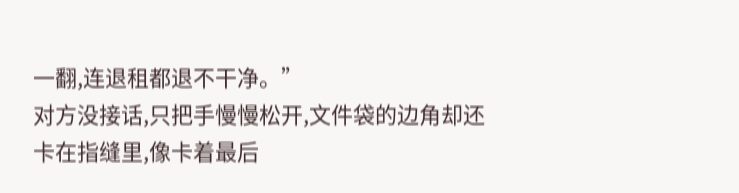一翻,连退租都退不干净。”
对方没接话,只把手慢慢松开,文件袋的边角却还卡在指缝里,像卡着最后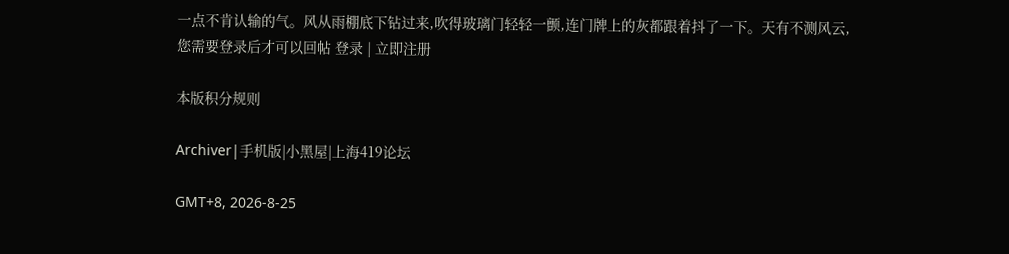一点不肯认输的气。风从雨棚底下钻过来,吹得玻璃门轻轻一颤,连门牌上的灰都跟着抖了一下。天有不测风云,
您需要登录后才可以回帖 登录 | 立即注册

本版积分规则

Archiver|手机版|小黑屋|上海419论坛

GMT+8, 2026-8-25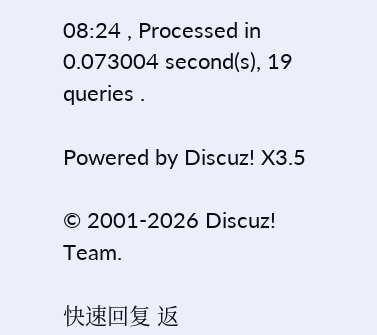08:24 , Processed in 0.073004 second(s), 19 queries .

Powered by Discuz! X3.5

© 2001-2026 Discuz! Team.

快速回复 返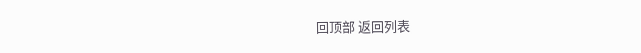回顶部 返回列表